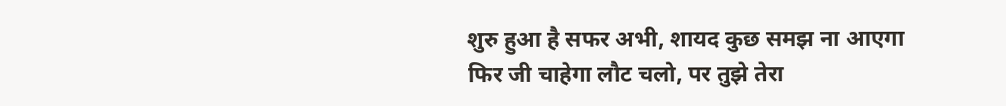शुरु हुआ है सफर अभी, शायद कुछ समझ ना आएगा
फिर जी चाहेगा लौट चलो, पर तुझे तेरा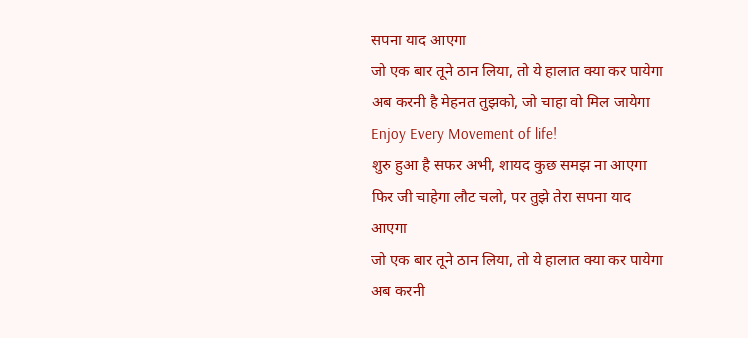सपना याद आएगा
जो एक बार तूने ठान लिया, तो ये हालात क्या कर पायेगा
अब करनी है मेहनत तुझको, जो चाहा वो मिल जायेगा
Enjoy Every Movement of life!
शुरु हुआ है सफर अभी, शायद कुछ समझ ना आएगा
फिर जी चाहेगा लौट चलो, पर तुझे तेरा सपना याद आएगा
जो एक बार तूने ठान लिया, तो ये हालात क्या कर पायेगा
अब करनी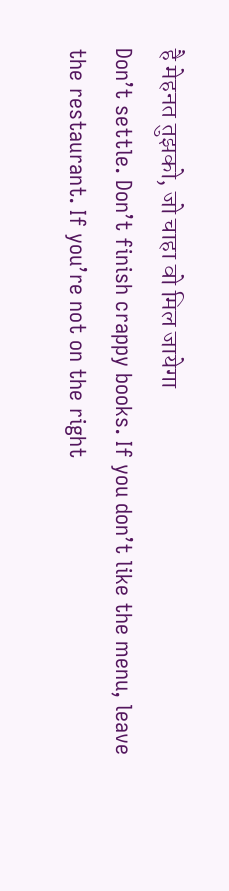है मेहनत तुझको, जो चाहा वो मिल जायेगा
Don’t settle. Don’t finish crappy books. If you don’t like the menu, leave the restaurant. If you’re not on the right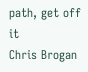path, get off it
Chris Brogan